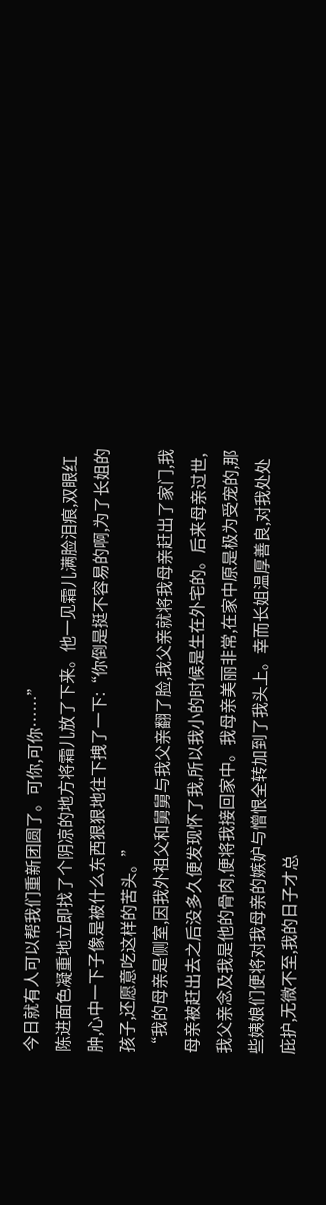今日就有人可以帮我们重新团圆了。可你,可你……”
陈进面色凝重地立即找了个阴凉的地方将霜儿放了下来。他一见霜儿满脸泪痕,双眼红肿,心中一下子像是被什么东西狠狠地往下拽了一下:“你倒是挺不容易的啊,为了长姐的孩子,还愿意吃这样的苦头。”
“我的母亲是侧室,因我外祖父和舅舅与我父亲翻了脸,我父亲就将我母亲赶出了家门,我母亲被赶出去之后没多久便发现怀了我,所以我小的时候是生在外宅的。后来母亲过世,我父亲念及我是他的骨肉,便将我接回家中。我母亲美丽非常,在家中原是极为受宠的,那些姨娘们便将对我母亲的嫉妒与憎恨全转加到了我头上。幸而长姐温厚善良,对我处处庇护,无微不至,我的日子才总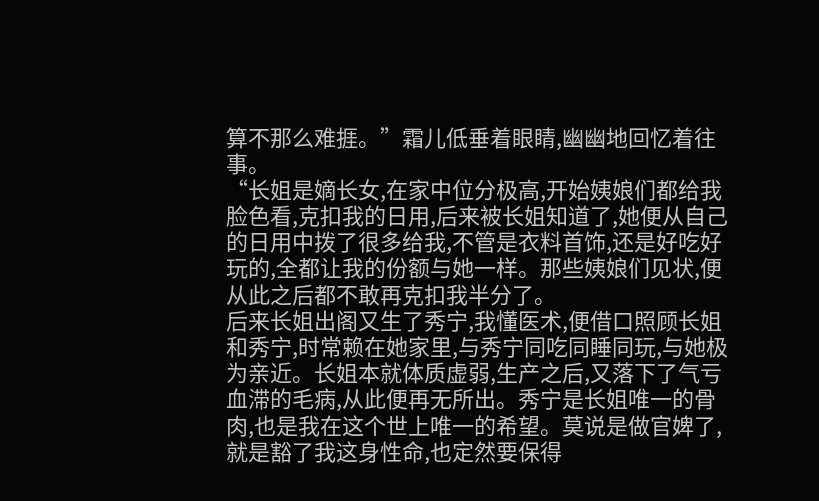算不那么难捱。”霜儿低垂着眼睛,幽幽地回忆着往事。
“长姐是嫡长女,在家中位分极高,开始姨娘们都给我脸色看,克扣我的日用,后来被长姐知道了,她便从自己的日用中拨了很多给我,不管是衣料首饰,还是好吃好玩的,全都让我的份额与她一样。那些姨娘们见状,便从此之后都不敢再克扣我半分了。
后来长姐出阁又生了秀宁,我懂医术,便借口照顾长姐和秀宁,时常赖在她家里,与秀宁同吃同睡同玩,与她极为亲近。长姐本就体质虚弱,生产之后,又落下了气亏血滞的毛病,从此便再无所出。秀宁是长姐唯一的骨肉,也是我在这个世上唯一的希望。莫说是做官婢了,就是豁了我这身性命,也定然要保得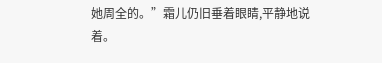她周全的。”霜儿仍旧垂着眼睛,平静地说着。